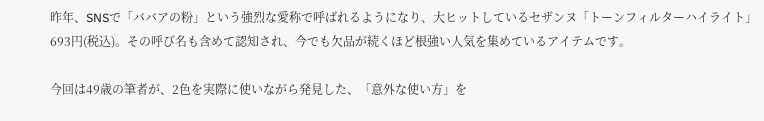昨年、SNSで「ババアの粉」という強烈な愛称で呼ばれるようになり、大ヒットしているセザンヌ「トーンフィルターハイライト」693円(税込)。その呼び名も含めて認知され、今でも欠品が続くほど根強い人気を集めているアイテムです。

今回は49歳の筆者が、2色を実際に使いながら発見した、「意外な使い方」を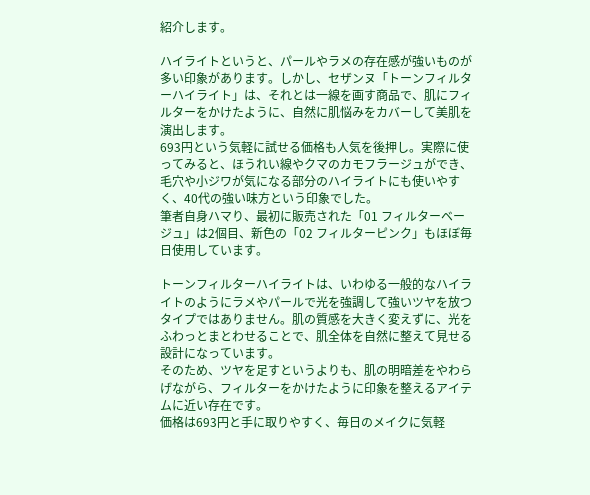紹介します。

ハイライトというと、パールやラメの存在感が強いものが多い印象があります。しかし、セザンヌ「トーンフィルターハイライト」は、それとは一線を画す商品で、肌にフィルターをかけたように、自然に肌悩みをカバーして美肌を演出します。
693円という気軽に試せる価格も人気を後押し。実際に使ってみると、ほうれい線やクマのカモフラージュができ、毛穴や小ジワが気になる部分のハイライトにも使いやすく、40代の強い味方という印象でした。
筆者自身ハマり、最初に販売された「01 フィルターベージュ」は2個目、新色の「02 フィルターピンク」もほぼ毎日使用しています。

トーンフィルターハイライトは、いわゆる一般的なハイライトのようにラメやパールで光を強調して強いツヤを放つタイプではありません。肌の質感を大きく変えずに、光をふわっとまとわせることで、肌全体を自然に整えて見せる設計になっています。
そのため、ツヤを足すというよりも、肌の明暗差をやわらげながら、フィルターをかけたように印象を整えるアイテムに近い存在です。
価格は693円と手に取りやすく、毎日のメイクに気軽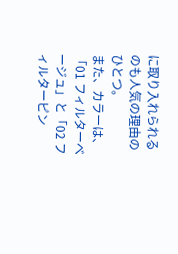に取り入れられるのも人気の理由のひとつ。
また、カラーは、「01 フィルターベージュ」と「02 フィルターピン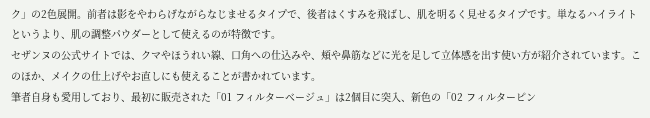ク」の2色展開。前者は影をやわらげながらなじませるタイプで、後者はくすみを飛ばし、肌を明るく見せるタイプです。単なるハイライトというより、肌の調整パウダーとして使えるのが特徴です。
セザンヌの公式サイトでは、クマやほうれい線、口角への仕込みや、頬や鼻筋などに光を足して立体感を出す使い方が紹介されています。このほか、メイクの仕上げやお直しにも使えることが書かれています。
筆者自身も愛用しており、最初に販売された「01 フィルターベージュ」は2個目に突入、新色の「02 フィルターピン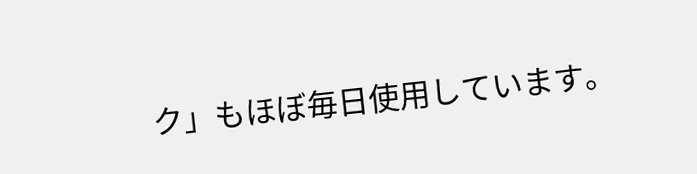ク」もほぼ毎日使用しています。